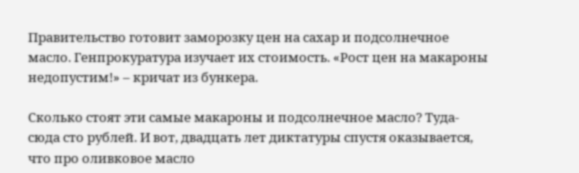Правительство готовит заморозку цен на сахар и подсолнечное масло. Генпрокуратура изучает их стоимость. «Рост цен на макароны недопустим!» – кричат из бункера.

Сколько стоят эти самые макароны и подсолнечное масло? Туда-сюда сто рублей. И вот, двадцать лет диктатуры спустя оказывается, что про оливковое масло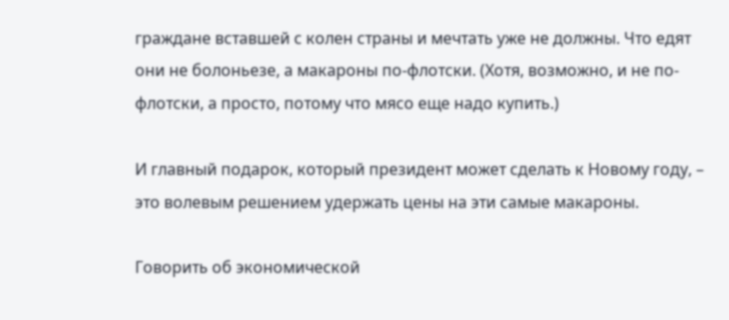граждане вставшей с колен страны и мечтать уже не должны. Что едят они не болоньезе, а макароны по-флотски. (Хотя, возможно, и не по-флотски, а просто, потому что мясо еще надо купить.)

И главный подарок, который президент может сделать к Новому году, – это волевым решением удержать цены на эти самые макароны.

Говорить об экономической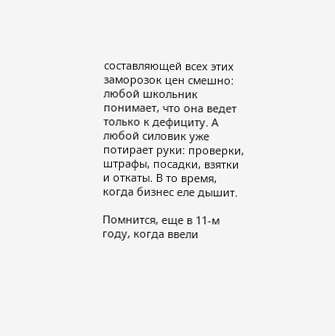составляющей всех этих заморозок цен смешно: любой школьник понимает, что она ведет только к дефициту. А любой силовик уже потирает руки: проверки, штрафы, посадки, взятки и откаты. В то время, когда бизнес еле дышит.

Помнится, еще в 11-м году, когда ввели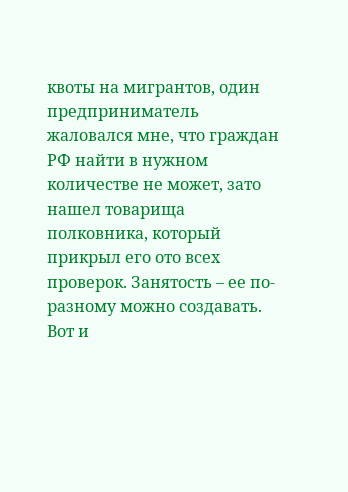квоты на мигрантов, один предприниматель жаловался мне, что граждан РФ найти в нужном количестве не может, зато нашел товарища полковника, который прикрыл его ото всех проверок. Занятость – ее по-разному можно создавать. Вот и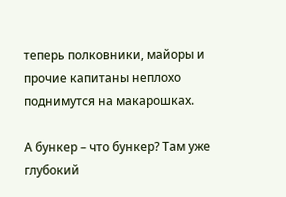теперь полковники, майоры и прочие капитаны неплохо поднимутся на макарошках.

А бункер – что бункер? Там уже глубокий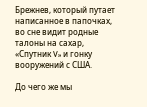Брежнев, который путает написанное в папочках, во сне видит родные талоны на сахар, «Спутник V» и гонку вооружений с США.

До чего же мы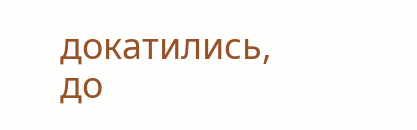докатились, до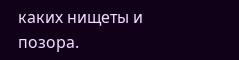каких нищеты и позора.